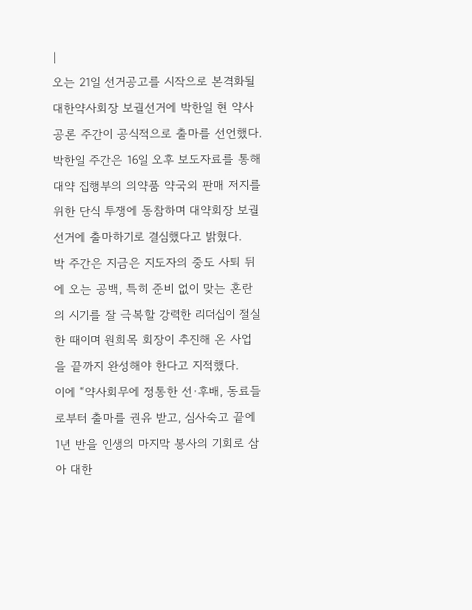|
오는 21일 선거공고를 시작으로 본격화될 대한약사회장 보궐선거에 박한일 현 약사공론 주간이 공식적으로 출마를 선언했다.
박한일 주간은 16일 오후 보도자료를 통해 대약 집행부의 의약품 약국외 판매 저지를 위한 단식 투쟁에 동참하며 대약회장 보궐선거에 출마하기로 결심했다고 밝혔다.
박 주간은 지금은 지도자의 중도 사퇴 뒤에 오는 공백, 특히 준비 없이 맞는 혼란의 시기를 잘 극복할 강력한 리더십이 절실한 때이며 원희목 회장이 추진해 온 사업을 끝까지 완성해야 한다고 지적했다.
이에 “약사회무에 정통한 선·후배, 동료들로부터 출마를 권유 받고, 심사숙고 끝에 1년 반을 인생의 마지막 봉사의 기회로 삼아 대한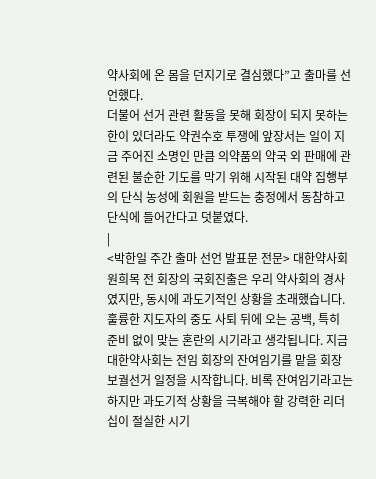약사회에 온 몸을 던지기로 결심했다”고 출마를 선언했다.
더불어 선거 관련 활동을 못해 회장이 되지 못하는 한이 있더라도 약권수호 투쟁에 앞장서는 일이 지금 주어진 소명인 만큼 의약품의 약국 외 판매에 관련된 불순한 기도를 막기 위해 시작된 대약 집행부의 단식 농성에 회원을 받드는 충정에서 동참하고 단식에 들어간다고 덧붙였다.
|
<박한일 주간 출마 선언 발표문 전문> 대한약사회 원희목 전 회장의 국회진출은 우리 약사회의 경사였지만, 동시에 과도기적인 상황을 초래했습니다. 훌륭한 지도자의 중도 사퇴 뒤에 오는 공백, 특히 준비 없이 맞는 혼란의 시기라고 생각됩니다. 지금 대한약사회는 전임 회장의 잔여임기를 맡을 회장 보궐선거 일정을 시작합니다. 비록 잔여임기라고는 하지만 과도기적 상황을 극복해야 할 강력한 리더십이 절실한 시기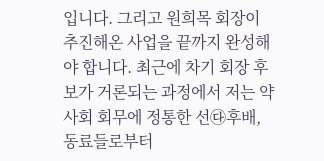입니다. 그리고 원희목 회장이 추진해온 사업을 끝까지 완성해야 합니다. 최근에 차기 회장 후보가 거론되는 과정에서 저는 약사회 회무에 정통한 선㉰후배, 동료들로부터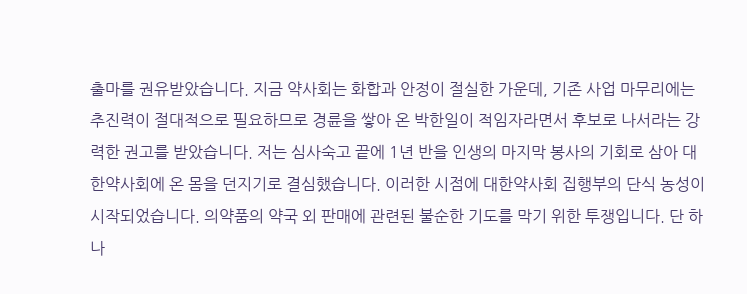출마를 권유받았습니다. 지금 약사회는 화합과 안정이 절실한 가운데, 기존 사업 마무리에는 추진력이 절대적으로 필요하므로 경륜을 쌓아 온 박한일이 적임자라면서 후보로 나서라는 강력한 권고를 받았습니다. 저는 심사숙고 끝에 1년 반을 인생의 마지막 봉사의 기회로 삼아 대한약사회에 온 몸을 던지기로 결심했습니다. 이러한 시점에 대한약사회 집행부의 단식 농성이 시작되었습니다. 의약품의 약국 외 판매에 관련된 불순한 기도를 막기 위한 투쟁입니다. 단 하나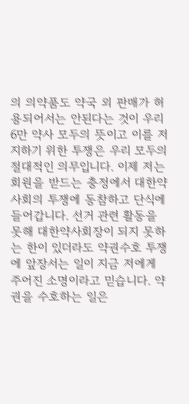의 의약품도 약국 외 판매가 허용되어서는 안된다는 것이 우리 6만 약사 모두의 뜻이고 이를 저지하기 위한 투쟁은 우리 모두의 절대적인 의무입니다. 이제 저는 회원을 받드는 충정에서 대한약사회의 투쟁에 동참하고 단식에 들어갑니다. 선거 관련 활동을 못해 대한약사회장이 되지 못하는 한이 있더라도 약권수호 투쟁에 앞장서는 일이 지금 저에게 주어진 소명이라고 믿습니다. 약권을 수호하는 일은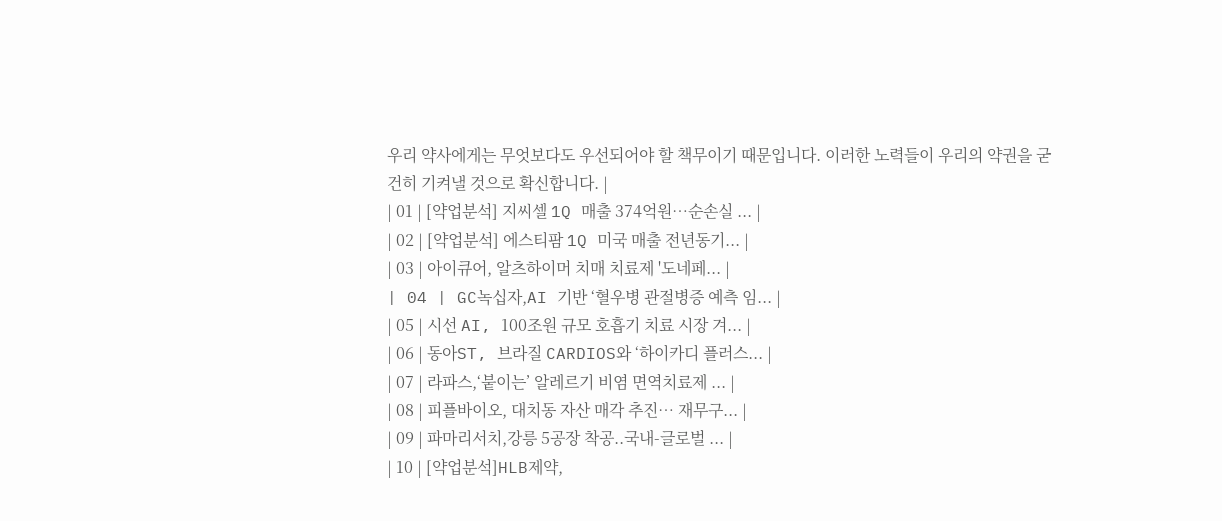우리 약사에게는 무엇보다도 우선되어야 할 책무이기 때문입니다. 이러한 노력들이 우리의 약권을 굳건히 기켜낼 것으로 확신합니다. |
| 01 | [약업분석] 지씨셀 1Q 매출 374억원…순손실 ... |
| 02 | [약업분석] 에스티팜 1Q 미국 매출 전년동기... |
| 03 | 아이큐어, 알츠하이머 치매 치료제 '도네페... |
| 04 | GC녹십자,AI 기반 ‘혈우병 관절병증 예측 임... |
| 05 | 시선 AI, 100조원 규모 호흡기 치료 시장 겨... |
| 06 | 동아ST, 브라질 CARDIOS와 ‘하이카디 플러스... |
| 07 | 라파스,‘붙이는’ 알레르기 비염 면역치료제 ... |
| 08 | 피플바이오, 대치동 자산 매각 추진… 재무구... |
| 09 | 파마리서치,강릉 5공장 착공..국내-글로벌 ... |
| 10 | [약업분석]HLB제약,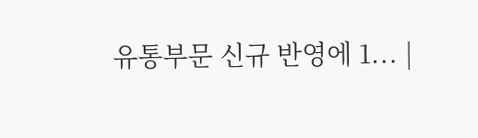유통부문 신규 반영에 1... |